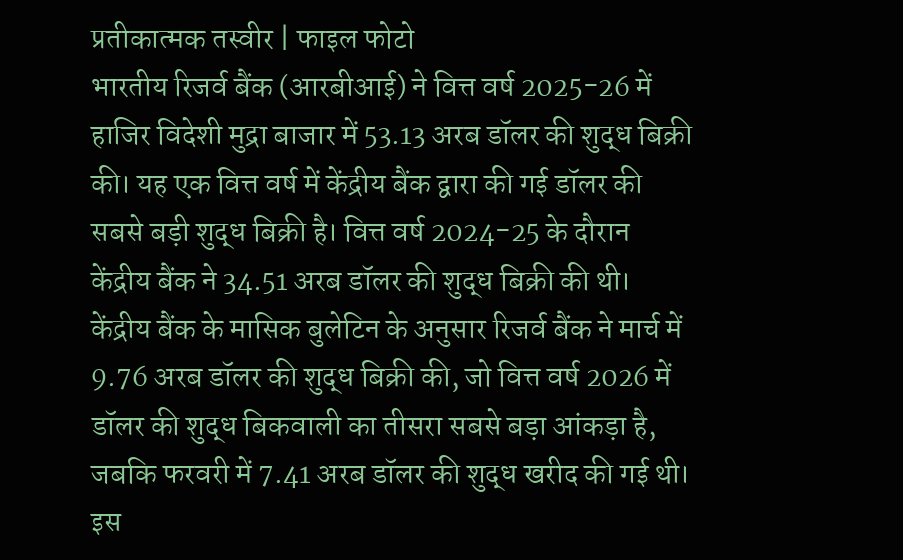प्रतीकात्मक तस्वीर | फाइल फोटो
भारतीय रिजर्व बैंक (आरबीआई) ने वित्त वर्ष 2025-26 में हाजिर विदेशी मुद्रा बाजार में 53.13 अरब डॉलर की शुद्ध बिक्री की। यह एक वित्त वर्ष में केंद्रीय बैंक द्वारा की गई डॉलर की सबसे बड़ी शुद्ध बिक्री है। वित्त वर्ष 2024-25 के दौरान केंद्रीय बैंक ने 34.51 अरब डॉलर की शुद्ध बिक्री की थी।
केंद्रीय बैंक के मासिक बुलेटिन के अनुसार रिजर्व बैंक ने मार्च में 9.76 अरब डॉलर की शुद्ध बिक्री की, जो वित्त वर्ष 2026 में डॉलर की शुद्ध बिकवाली का तीसरा सबसे बड़ा आंकड़ा है, जबकि फरवरी में 7.41 अरब डॉलर की शुद्ध खरीद की गई थी। इस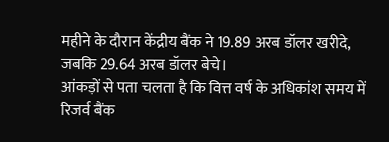महीने के दौरान केंद्रीय बैंक ने 19.89 अरब डॉलर खरीदे, जबकि 29.64 अरब डॉलर बेचे।
आंकड़ों से पता चलता है कि वित्त वर्ष के अधिकांश समय में रिजर्व बैंक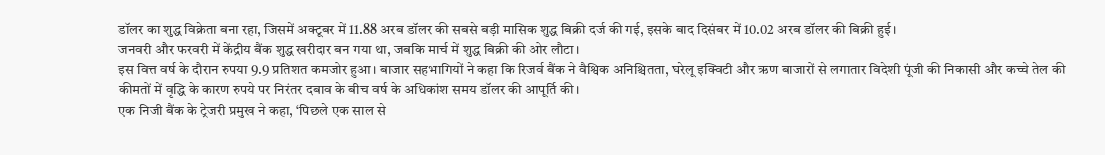डॉलर का शुद्ध विक्रेता बना रहा, जिसमें अक्टूबर में 11.88 अरब डॉलर की सबसे बड़ी मासिक शुद्ध बिक्री दर्ज की गई, इसके बाद दिसंबर में 10.02 अरब डॉलर की बिक्री हुई।
जनवरी और फरवरी में केंद्रीय बैंक शुद्ध खरीदार बन गया था, जबकि मार्च में शुद्ध बिक्री की ओर लौटा।
इस वित्त वर्ष के दौरान रुपया 9.9 प्रतिशत कमजोर हुआ। बाजार सहभागियों ने कहा कि रिजर्व बैंक ने वैश्विक अनिश्चितता, घरेलू इक्विटी और ऋण बाजारों से लगातार विदेशी पूंजी की निकासी और कच्चे तेल की कीमतों में वृद्धि के कारण रुपये पर निरंतर दबाव के बीच वर्ष के अधिकांश समय डॉलर की आपूर्ति की।
एक निजी बैंक के ट्रेजरी प्रमुख ने कहा, ‘पिछले एक साल से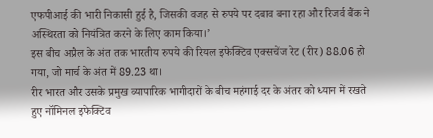एफपीआई की भारी निकासी हुई है, जिसकी वजह से रुपये पर दबाव बना रहा और रिजर्व बैंक ने अस्थिरता को नियंत्रित करने के लिए काम किया।’
इस बीच अप्रैल के अंत तक भारतीय रुपये की रियल इफेक्टिव एक्सचेंज रेट (रीर) 88.06 हो गया, जो मार्च के अंत में 89.23 था।
रीर भारत और उसके प्रमुख व्यापारिक भागीदारों के बीच महंगाई दर के अंतर को ध्यान में रखते हुए नॉमिनल इफेक्टिव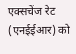एक्सचेंज रेट (एनईईआर) को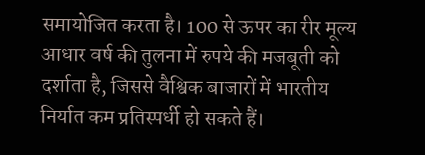समायोजित करता है। 100 से ऊपर का रीर मूल्य आधार वर्ष की तुलना में रुपये की मजबूती को दर्शाता है, जिससे वैश्विक बाजारों में भारतीय निर्यात कम प्रतिस्पर्धी हो सकते हैं।